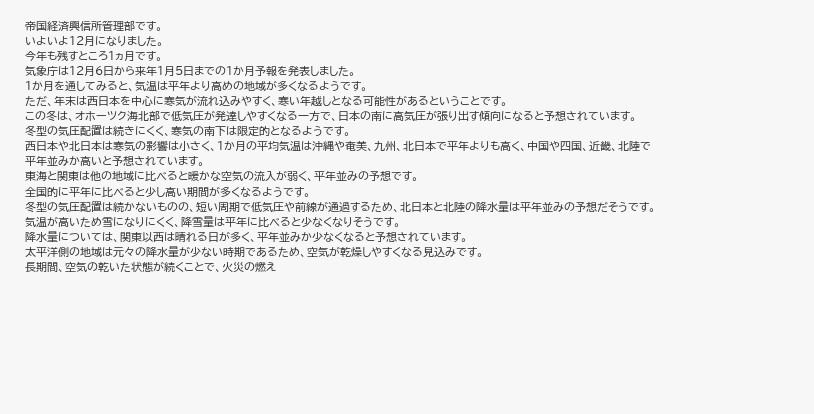帝国経済興信所管理部です。
いよいよ12月になりました。
今年も残すところ1ヵ月です。
気象庁は12月6日から来年1月5日までの1か月予報を発表しました。
1か月を通してみると、気温は平年より高めの地域が多くなるようです。
ただ、年末は西日本を中心に寒気が流れ込みやすく、寒い年越しとなる可能性があるということです。
この冬は、オホーツク海北部で低気圧が発達しやすくなる一方で、日本の南に高気圧が張り出す傾向になると予想されています。
冬型の気圧配置は続きにくく、寒気の南下は限定的となるようです。
西日本や北日本は寒気の影響は小さく、1か月の平均気温は沖縄や奄美、九州、北日本で平年よりも高く、中国や四国、近畿、北陸で平年並みか高いと予想されています。
東海と関東は他の地域に比べると暖かな空気の流入が弱く、平年並みの予想です。
全国的に平年に比べると少し高い期間が多くなるようです。
冬型の気圧配置は続かないものの、短い周期で低気圧や前線が通過するため、北日本と北陸の降水量は平年並みの予想だそうです。
気温が高いため雪になりにくく、降雪量は平年に比べると少なくなりそうです。
降水量については、関東以西は晴れる日が多く、平年並みか少なくなると予想されています。
太平洋側の地域は元々の降水量が少ない時期であるため、空気が乾燥しやすくなる見込みです。
長期間、空気の乾いた状態が続くことで、火災の燃え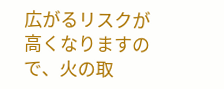広がるリスクが高くなりますので、火の取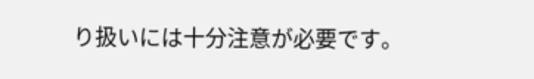り扱いには十分注意が必要です。